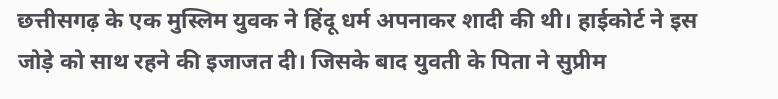छत्तीसगढ़ के एक मुस्लिम युवक ने हिंदू धर्म अपनाकर शादी की थी। हाईकोर्ट ने इस जोड़े को साथ रहने की इजाजत दी। जिसके बाद युवती के पिता ने सुप्रीम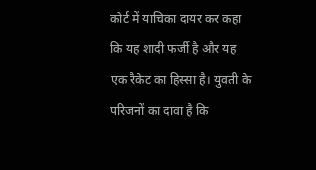कोर्ट में याचिका दायर कर कहा कि यह शादी फर्जी है और यह एक रैकेट का हिस्सा है। युवती के परिजनों का दावा है कि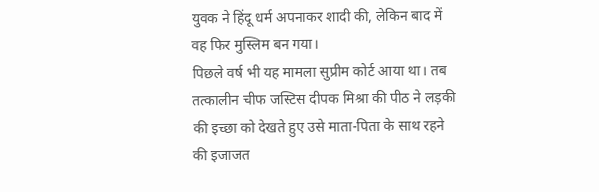युवक ने हिंदू धर्म अपनाकर शादी की, लेकिन बाद में वह फिर मुस्लिम बन गया।
पिछले वर्ष भी यह मामला सुप्रीम कोर्ट आया था। तब तत्कालीन चीफ जस्टिस दीपक मिश्रा की पीठ ने लड़की की इच्छा को देखते हुए उसे माता-पिता के साथ रहने की इजाजत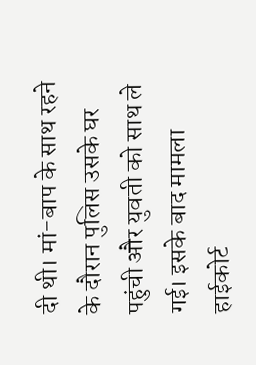दी थी। मां-बाप के साथ रहने के दौरान पुलिस उसके घर पहुंची और युवती को साथ ले गई। इसके बाद मामला हाईकोर्ट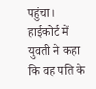पहुंचा। हाईकोर्ट में युवती ने कहा कि वह पति के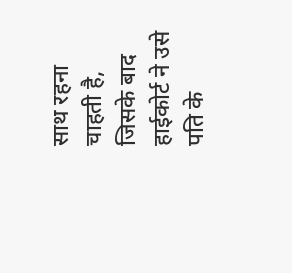साथ रहना चाहती है, जिसके बाद हाईकोर्ट ने उसे पति के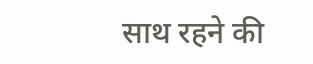साथ रहने की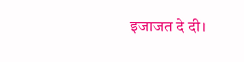इजाजत दे दी।